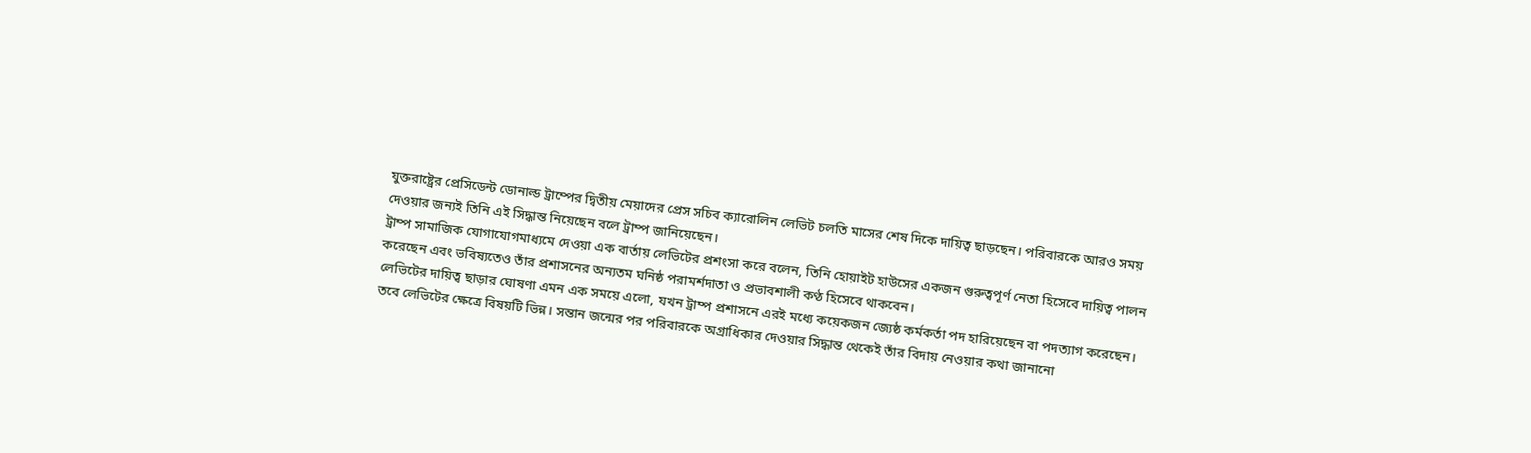যুক্তরাষ্ট্রের প্রেসিডেন্ট ডোনাল্ড ট্রাম্পের দ্বিতীয় মেয়াদের প্রেস সচিব ক্যারোলিন লেভিট চলতি মাসের শেষ দিকে দায়িত্ব ছাড়ছেন। পরিবারকে আরও সময় দেওয়ার জন্যই তিনি এই সিদ্ধান্ত নিয়েছেন বলে ট্রাম্প জানিয়েছেন।
ট্রাম্প সামাজিক যোগাযোগমাধ্যমে দেওয়া এক বার্তায় লেভিটের প্রশংসা করে বলেন, তিনি হোয়াইট হাউসের একজন গুরুত্বপূর্ণ নেতা হিসেবে দায়িত্ব পালন করেছেন এবং ভবিষ্যতেও তাঁর প্রশাসনের অন্যতম ঘনিষ্ঠ পরামর্শদাতা ও প্রভাবশালী কণ্ঠ হিসেবে থাকবেন।
লেভিটের দায়িত্ব ছাড়ার ঘোষণা এমন এক সময়ে এলো, যখন ট্রাম্প প্রশাসনে এরই মধ্যে কয়েকজন জ্যেষ্ঠ কর্মকর্তা পদ হারিয়েছেন বা পদত্যাগ করেছেন। তবে লেভিটের ক্ষেত্রে বিষয়টি ভিন্ন। সন্তান জন্মের পর পরিবারকে অগ্রাধিকার দেওয়ার সিদ্ধান্ত থেকেই তাঁর বিদায় নেওয়ার কথা জানানো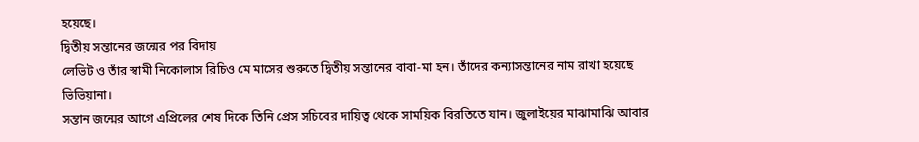হয়েছে।
দ্বিতীয় সন্তানের জন্মের পর বিদায়
লেভিট ও তাঁর স্বামী নিকোলাস রিচিও মে মাসের শুরুতে দ্বিতীয় সন্তানের বাবা-মা হন। তাঁদের কন্যাসন্তানের নাম রাখা হয়েছে ভিভিয়ানা।
সন্তান জন্মের আগে এপ্রিলের শেষ দিকে তিনি প্রেস সচিবের দায়িত্ব থেকে সাময়িক বিরতিতে যান। জুলাইয়ের মাঝামাঝি আবার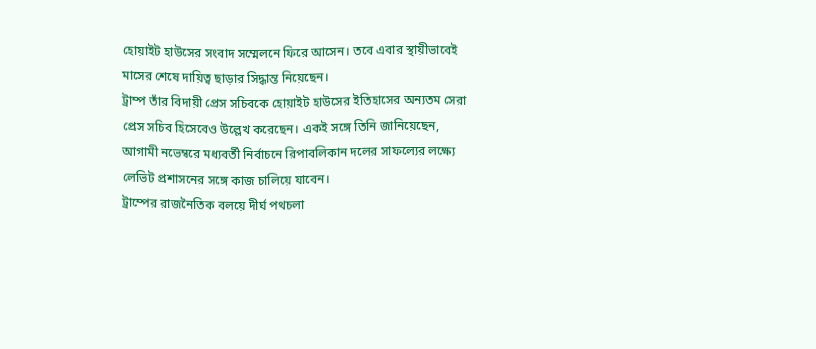হোয়াইট হাউসের সংবাদ সম্মেলনে ফিরে আসেন। তবে এবার স্থায়ীভাবেই মাসের শেষে দায়িত্ব ছাড়ার সিদ্ধান্ত নিয়েছেন।
ট্রাম্প তাঁর বিদায়ী প্রেস সচিবকে হোয়াইট হাউসের ইতিহাসের অন্যতম সেরা প্রেস সচিব হিসেবেও উল্লেখ করেছেন। একই সঙ্গে তিনি জানিয়েছেন, আগামী নভেম্বরে মধ্যবর্তী নির্বাচনে রিপাবলিকান দলের সাফল্যের লক্ষ্যে লেভিট প্রশাসনের সঙ্গে কাজ চালিয়ে যাবেন।
ট্রাম্পের রাজনৈতিক বলয়ে দীর্ঘ পথচলা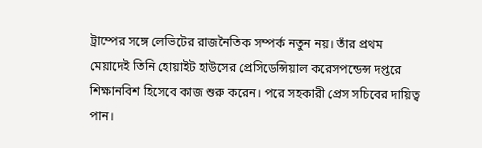ট্রাম্পের সঙ্গে লেভিটের রাজনৈতিক সম্পর্ক নতুন নয়। তাঁর প্রথম মেয়াদেই তিনি হোয়াইট হাউসের প্রেসিডেন্সিয়াল করেসপন্ডেন্স দপ্তরে শিক্ষানবিশ হিসেবে কাজ শুরু করেন। পরে সহকারী প্রেস সচিবের দায়িত্ব পান।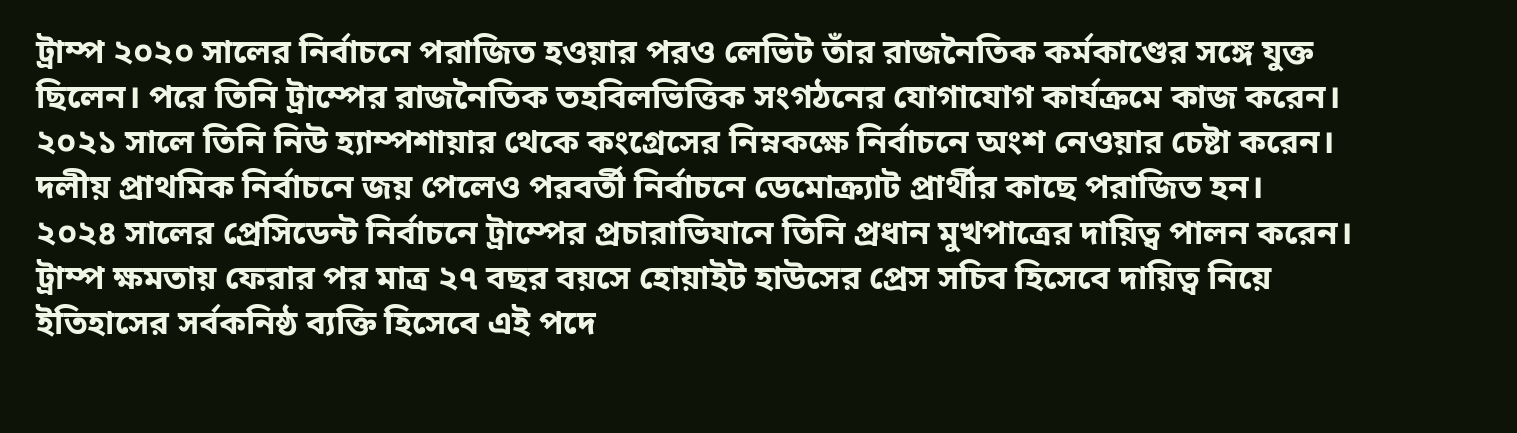ট্রাম্প ২০২০ সালের নির্বাচনে পরাজিত হওয়ার পরও লেভিট তাঁর রাজনৈতিক কর্মকাণ্ডের সঙ্গে যুক্ত ছিলেন। পরে তিনি ট্রাম্পের রাজনৈতিক তহবিলভিত্তিক সংগঠনের যোগাযোগ কার্যক্রমে কাজ করেন।
২০২১ সালে তিনি নিউ হ্যাম্পশায়ার থেকে কংগ্রেসের নিম্নকক্ষে নির্বাচনে অংশ নেওয়ার চেষ্টা করেন। দলীয় প্রাথমিক নির্বাচনে জয় পেলেও পরবর্তী নির্বাচনে ডেমোক্র্যাট প্রার্থীর কাছে পরাজিত হন।
২০২৪ সালের প্রেসিডেন্ট নির্বাচনে ট্রাম্পের প্রচারাভিযানে তিনি প্রধান মুখপাত্রের দায়িত্ব পালন করেন। ট্রাম্প ক্ষমতায় ফেরার পর মাত্র ২৭ বছর বয়সে হোয়াইট হাউসের প্রেস সচিব হিসেবে দায়িত্ব নিয়ে ইতিহাসের সর্বকনিষ্ঠ ব্যক্তি হিসেবে এই পদে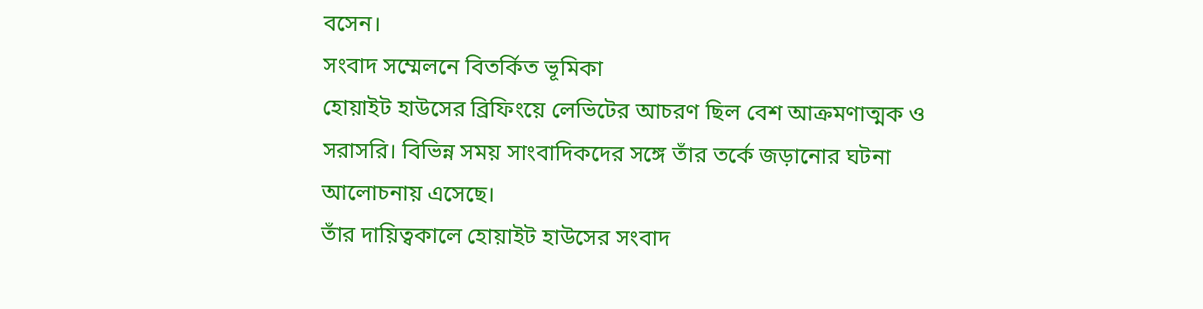বসেন।
সংবাদ সম্মেলনে বিতর্কিত ভূমিকা
হোয়াইট হাউসের ব্রিফিংয়ে লেভিটের আচরণ ছিল বেশ আক্রমণাত্মক ও সরাসরি। বিভিন্ন সময় সাংবাদিকদের সঙ্গে তাঁর তর্কে জড়ানোর ঘটনা আলোচনায় এসেছে।
তাঁর দায়িত্বকালে হোয়াইট হাউসের সংবাদ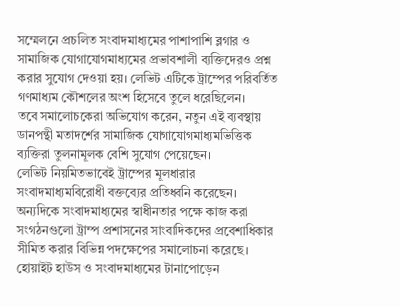সম্মেলনে প্রচলিত সংবাদমাধ্যমের পাশাপাশি ব্লগার ও সামাজিক যোগাযোগমাধ্যমের প্রভাবশালী ব্যক্তিদেরও প্রশ্ন করার সুযোগ দেওয়া হয়। লেভিট এটিকে ট্রাম্পের পরিবর্তিত গণমাধ্যম কৌশলের অংশ হিসেবে তুলে ধরেছিলেন।
তবে সমালোচকেরা অভিযোগ করেন, নতুন এই ব্যবস্থায় ডানপন্থী মতাদর্শের সামাজিক যোগাযোগমাধ্যমভিত্তিক ব্যক্তিরা তুলনামূলক বেশি সুযোগ পেয়েছেন।
লেভিট নিয়মিতভাবেই ট্রাম্পের মূলধারার সংবাদমাধ্যমবিরোধী বক্তব্যের প্রতিধ্বনি করেছেন। অন্যদিকে সংবাদমাধ্যমের স্বাধীনতার পক্ষে কাজ করা সংগঠনগুলো ট্রাম্প প্রশাসনের সাংবাদিকদের প্রবেশাধিকার সীমিত করার বিভিন্ন পদক্ষেপের সমালোচনা করেছে।
হোয়াইট হাউস ও সংবাদমাধ্যমের টানাপোড়েন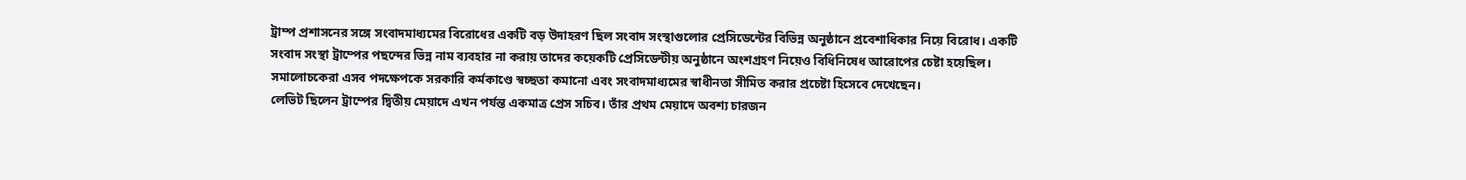ট্রাম্প প্রশাসনের সঙ্গে সংবাদমাধ্যমের বিরোধের একটি বড় উদাহরণ ছিল সংবাদ সংস্থাগুলোর প্রেসিডেন্টের বিভিন্ন অনুষ্ঠানে প্রবেশাধিকার নিয়ে বিরোধ। একটি সংবাদ সংস্থা ট্রাম্পের পছন্দের ভিন্ন নাম ব্যবহার না করায় তাদের কয়েকটি প্রেসিডেন্টীয় অনুষ্ঠানে অংশগ্রহণ নিয়েও বিধিনিষেধ আরোপের চেষ্টা হয়েছিল।
সমালোচকেরা এসব পদক্ষেপকে সরকারি কর্মকাণ্ডে স্বচ্ছতা কমানো এবং সংবাদমাধ্যমের স্বাধীনতা সীমিত করার প্রচেষ্টা হিসেবে দেখেছেন।
লেভিট ছিলেন ট্রাম্পের দ্বিতীয় মেয়াদে এখন পর্যন্ত একমাত্র প্রেস সচিব। তাঁর প্রথম মেয়াদে অবশ্য চারজন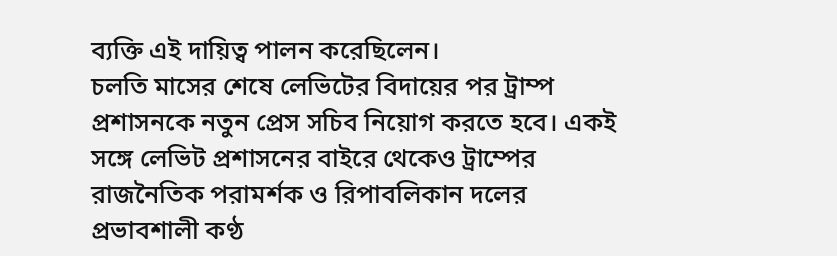ব্যক্তি এই দায়িত্ব পালন করেছিলেন।
চলতি মাসের শেষে লেভিটের বিদায়ের পর ট্রাম্প প্রশাসনকে নতুন প্রেস সচিব নিয়োগ করতে হবে। একই সঙ্গে লেভিট প্রশাসনের বাইরে থেকেও ট্রাম্পের রাজনৈতিক পরামর্শক ও রিপাবলিকান দলের প্রভাবশালী কণ্ঠ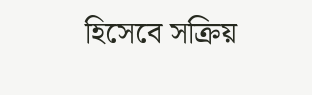হিসেবে সক্রিয়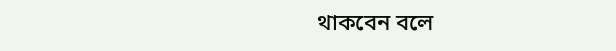থাকবেন বলে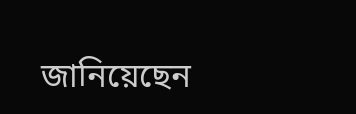জানিয়েছেন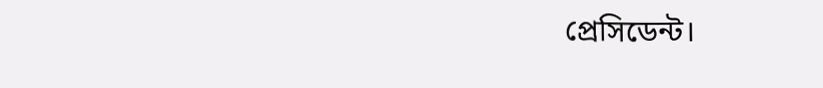প্রেসিডেন্ট।